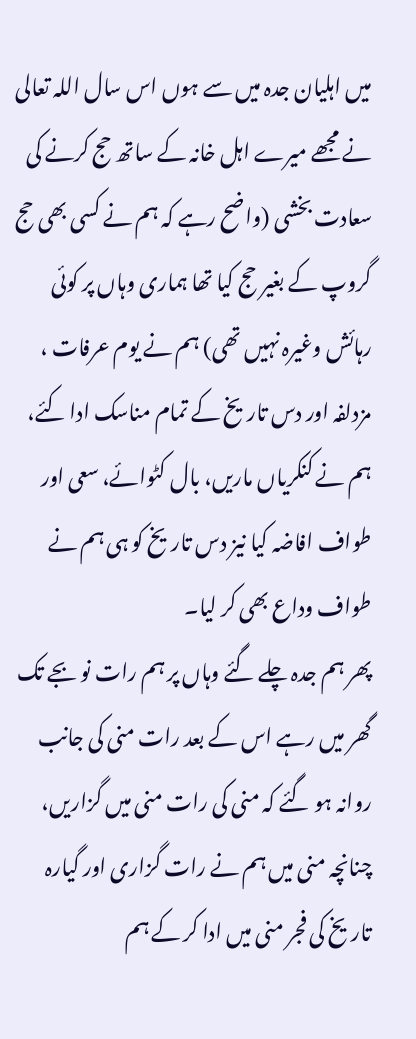میں اہلیان جدہ میں سے ہوں اس سال اللہ تعالی نے مجھے میرے اہل خانہ کے ساتھ حج کرنے کی سعادت بخشی (واضح رہے کہ ہم نے کسی بھی حج گروپ کے بغیر حج کیا تھا ہماری وہاں پر کوئی رہائش وغیرہ نہیں تھی) ہم نے یوم عرفات ، مزدلفہ اور دس تاریخ کے تمام مناسک ادا کئے، ہم نے کنکریاں ماریں، بال کٹوائے، سعی اور طواف افاضہ کیا نیز دس تاریخ کو ہی ہم نے طواف وداع بھی کر لیا۔
پھر ہم جدہ چلے گئے وہاں پر ہم رات نو بجے تک گھر میں رہے اس کے بعد رات منی کی جانب روانہ ہو گئے کہ منی کی رات منی میں گزاریں، چنانچہ منی میں ہم نے رات گزاری اور گیارہ تاریخ کی فجر منی میں ادا کر کے ہم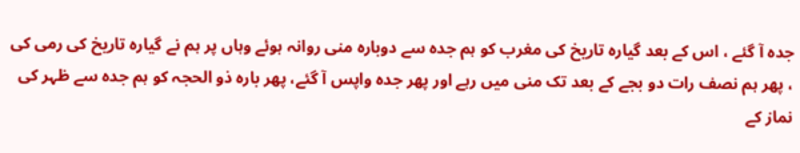جدہ آ گئے ، اس کے بعد گیارہ تاریخ کی مغرب کو ہم جدہ سے دوبارہ منی روانہ ہوئے وہاں پر ہم نے گیارہ تاریخ کی رمی کی ، پھر ہم نصف رات دو بجے کے بعد تک منی میں رہے اور پھر جدہ واپس آ گئے، پھر بارہ ذو الحجہ کو ہم جدہ سے ظہر کی نماز کے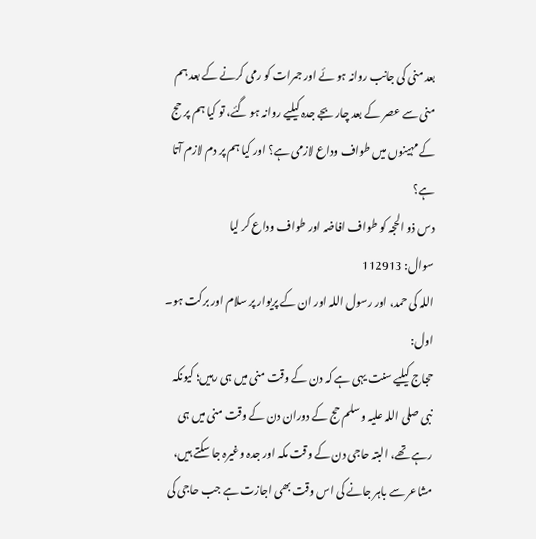بعد منی کی جانب روانہ ہو ئے اور جمرات کو رمی کرنے کے بعد ہم منی سے عصر کے بعد چار بجے جدہ کیلیے روانہ ہو گئے، تو کیا ہم پر حج کے مہینوں میں طواف وداع لازمی ہے؟ اور کیا ہم پر دم لازم آتا ہے؟
دس ذو الحجہ کو طواف افاضہ اور طواف وداع کر لیا
سوال: 112913
اللہ کی حمد، اور رسول اللہ اور ان کے پریوار پر سلام اور برکت ہو۔
اول:
حجاج کیلیے سنت یہی ہے کہ دن کے وقت منی میں ہی رہیں؛ کیونکہ نبی صلی اللہ علیہ وسلم حج کے دوران دن کے وقت منی میں ہی رہے تھے، البتہ حاجی دن کے وقت مکہ اور جدہ وغیرہ جا سکتے ہیں، مشاعر سے باہر جانے کی اس وقت بھی اجازت ہے جب حاجی کی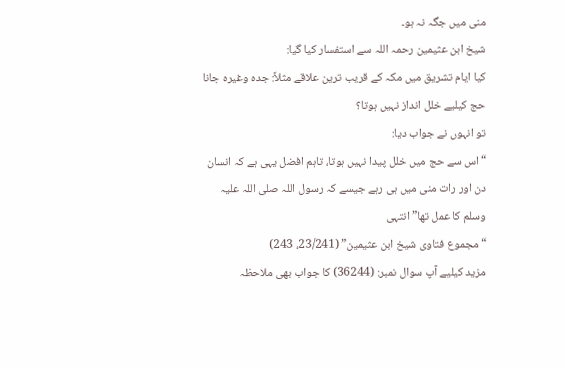منی میں جگہ نہ ہو۔
شیخ ابن عثیمین رحمہ اللہ سے استفسار کیا گیا:
کیا ایام تشریق میں مکہ کے قریب ترین علاقے مثلاً: جدہ وغیرہ جانا حج کیلیے خلل انداز نہیں ہوتا؟
تو انہوں نے جواب دیا:
“اس سے حج میں خلل پیدا نہیں ہوتا، تاہم افضل یہی ہے کہ انسان دن اور رات منی میں ہی رہے جیسے کہ رسول اللہ صلی اللہ علیہ وسلم کا عمل تھا” انتہی
“مجموع فتاوى شیخ ابن عثیمین” (23/241، 243)
مزید کیلیے آپ سوال نمبر: (36244) کا جواب بھی ملاحظہ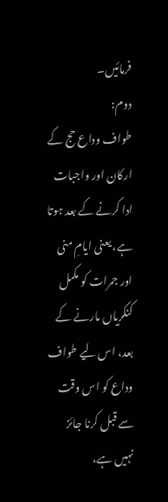فرمائیں۔
دوم:
طواف وداع حج کے ارکان اور واجبات ادا کرنے کے بعد ہوتا ہے، یعنی ایامِ منی اور جمرات کو مکمل کنکریاں مارنے کے بعد، اس لیے طواف وداع کو اس وقت سے قبل کرنا جائز نہیں ہے،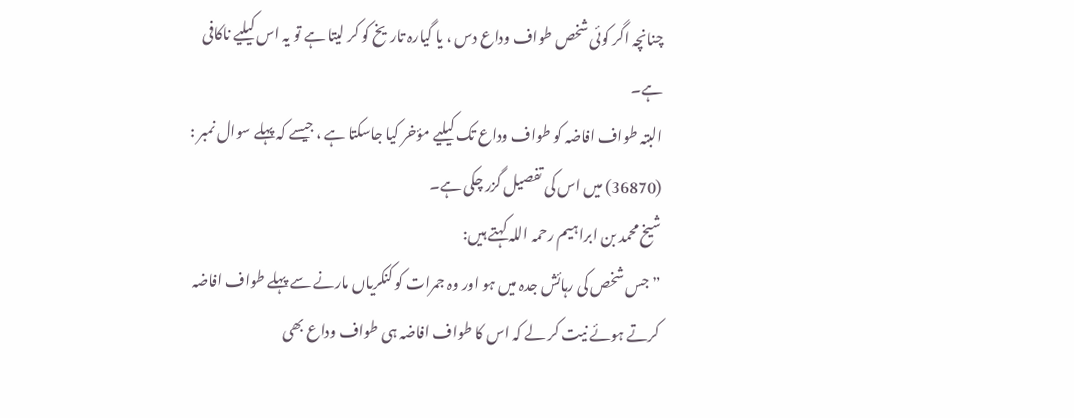چنانچہ اگر کوئی شخص طواف وداع دس ، یا گیارہ تاریخ کو کر لیتا ہے تو یہ اس کیلیے ناکافی ہے۔
البتہ طواف افاضہ کو طواف وداع تک کیلیے مؤخر کیا جاسکتا ہے ، جیسے کہ پہلے سوال نمبر : (36870) میں اس کی تفصیل گزر چکی ہے۔
شیخ محمد بن ابراہیم رحمہ اللہ کہتے ہیں:
” جس شخص کی رہائش جدہ میں ہو اور وہ جمرات کو کنکریاں مارنے سے پہلے طواف افاضہ کرتے ہوئے نیت کر لے کہ اس کا طواف افاضہ ہی طواف وداع بھی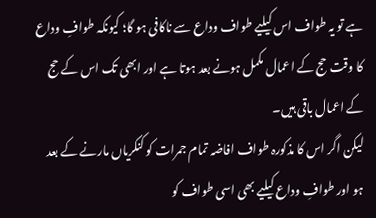ہے تو یہ طواف اس کیلیے طواف وداع سے ناکافی ہو گا؛ کیونکہ طوافِ وداع کا وقت حج کے اعمال مکمل ہونے بعد ہوتا ہے اور ابھی تک اس کے حج کے اعمال باقی ہیں۔
لیکن اگر اس کا مذکورہ طواف افاضہ تمام جمرات کو کنکریاں مارنے کے بعد ہو اور طوافِ وداع کیلیے بھی اسی طواف کو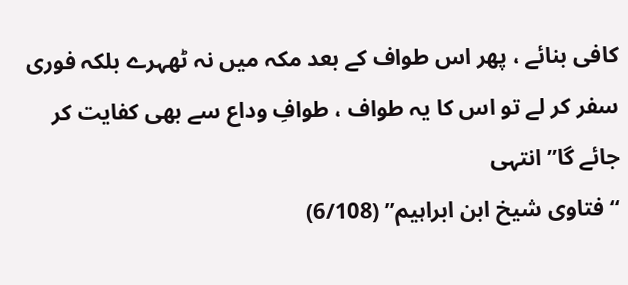کافی بنائے ، پھر اس طواف کے بعد مکہ میں نہ ٹھہرے بلکہ فوری سفر کر لے تو اس کا یہ طواف ، طوافِ وداع سے بھی کفایت کر جائے گا” انتہی
“فتاوى شیخ ابن ابراہیم” (6/108)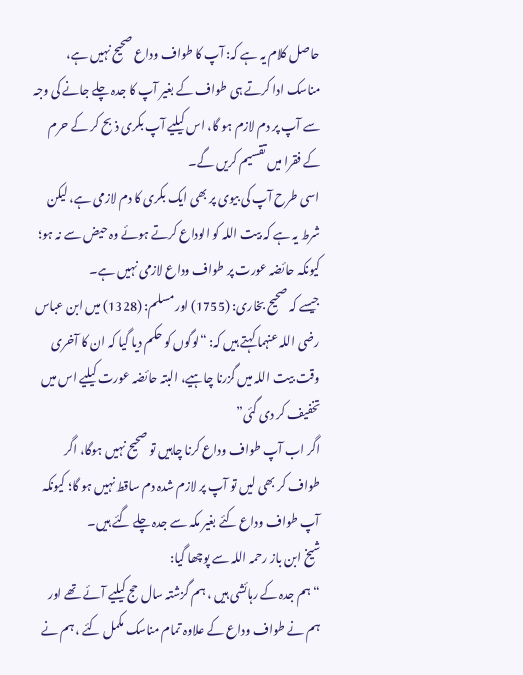حاصل کلام یہ ہے کہ: آپ کا طواف وداع صحیح نہیں ہے، مناسک ادا کرتے ہی طواف کے بغیر آپ کا جدہ چلے جانے کی وجہ سے آپ پر دم لازم ہو گا، اس کیلیے آپ بکری ذبح کر کے حرم کے فقرا میں تقسیم کریں گے۔
اسی طرح آپ کی بیوی پر بھی ایک بکری کا دم لازمی ہے، لیکن شرط یہ ہے کہ بیت اللہ کو الوداع کرتے ہوئے وہ حیض سے نہ ہو؛ کیونکہ حائضہ عورت پر طواف وداع لازمی نہیں ہے۔
جیسے کہ صحیح بخاری: (1755) اور مسلم: (1328) میں ابن عباس رضی اللہ عنہما کہتے ہیں کہ: “لوگوں کو حکم دیا گیا کہ ان کا آخری وقت بیت اللہ میں گزرنا چاہیے، البتہ حائضہ عورت کیلیے اس میں تخفیف کر دی گئی”
اگر اب آپ طواف وداع کرنا چاہیں تو صحیح نہیں ہوگا، اگر طواف کر بھی لیں تو آپ پر لازم شدہ دم ساقط نہیں ہو گا؛ کیونکہ آپ طواف وداع کئے بغیر مکہ سے جدہ چلے گئے ہیں۔
شیخ ابن باز رحمہ اللہ سے پوچھا گیا:
“ہم جدہ کے رہائشی ہیں ، ہم گزشتہ سال حج کیلیے آئے تھے اور ہم نے طواف وداع کے علاوہ تمام مناسک مکمل کئے ، ہم نے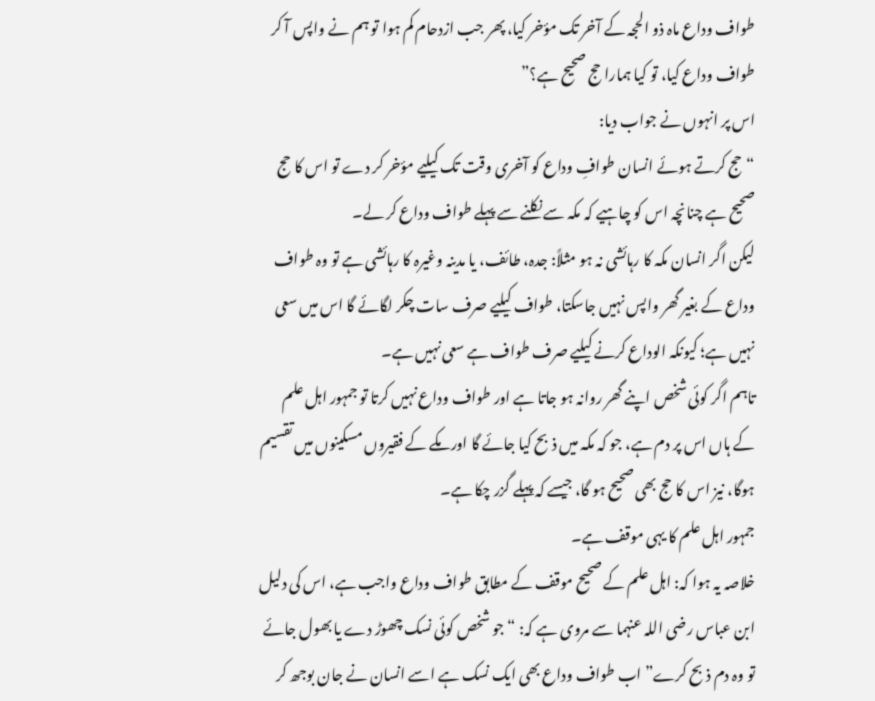طواف وداع ماہ ذو الحجہ کے آخر تک مؤخر کیا، پھر جب ازدحام کم ہوا تو ہم نے واپس آ کر طواف وداع کیا، تو کیا ہمارا حج صحیح ہے؟”
اس پر انہوں نے جواب دیا:
“حج کرتے ہوئے انسان طوافِ وداع کو آخری وقت تک کیلیے مؤخر کر دے تو اس کا حج صحیح ہے چنانچہ اس کو چاہیے کہ مکہ سے نکلنے سے پہلے طواف وداع کر لے۔
لیکن اگر انسان مکہ کا رہائشی نہ ہو مثلاً: جدہ، طائف، یا مدینہ وغیرہ کا رہائشی ہے تو وہ طواف وداع کے بغیر گھر واپس نہیں جاسکتا، طواف کیلیے صرف سات چکر لگائے گا اس میں سعی نہیں ہے؛ کیونکہ الوداع کرنے کیلیے صرف طواف ہے سعی نہیں ہے۔
تاہم اگر کوئی شخص اپنے گھر روانہ ہو جاتا ہے اور طواف وداع نہیں کرتا تو جمہور اہل علم کے ہاں اس پر دم ہے، جو کہ مکہ میں ذبح کیا جائے گا اور مکے کے فقیروں مسکینوں میں تقسیم ہوگا، نیز اس کا حج بھی صحیح ہو گا، جیسے کہ پہلے گزر چکا ہے۔
جمہور اہل علم کا یہی موقف ہے۔
خلاصہ یہ ہوا کہ: اہل علم کے صحیح موقف کے مطابق طواف وداع واجب ہے، اس کی دلیل ابن عباس رضی اللہ عنہما سے مروی ہے کہ: “جو شخص کوئی نسک چھوڑ دے یا بھول جائے تو وہ دم ذبح کرے” اب طواف وداع بھی ایک نسک ہے اسے انسان نے جان بوجھ کر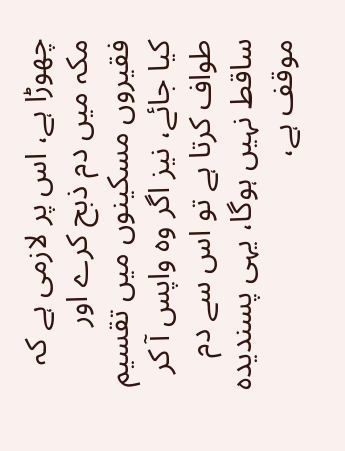چھوڑا ہے، اس پر لازمی ہے کہ مکہ میں دم ذبح کرے اور فقیروں مسکینوں میں تقسیم کیا جائے، نیز اگر وہ واپس آ کر طواف کرتا ہے تو اس سے دم ساقط نہیں ہوگا، یہی پسندیدہ موقف ہے،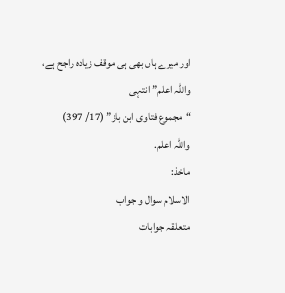اور میرے ہاں بھی ہی موقف زیادہ راجح ہے، واللہ اعلم” انتہی
“مجموع فتاوى ابن باز” (17/ 397)
واللہ اعلم.
ماخذ:
الاسلام سوال و جواب
متعلقہ جوابات